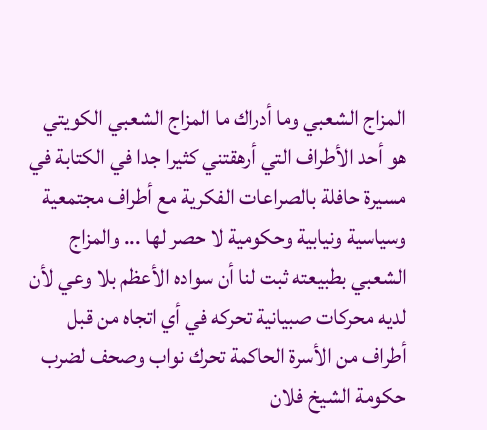المزاج الشعبي وما أدراك ما المزاج الشعبي الكويتي هو أحد الأطراف التي أرهقتني كثيرا جدا في الكتابة في مسيرة حافلة بالصراعات الفكرية مع أطراف مجتمعية وسياسية ونيابية وحكومية لا حصر لها ... والمزاج الشعبي بطبيعته ثبت لنا أن سواده الأعظم بلا وعي لأن لديه محركات صبيانية تحركه في أي اتجاه من قبل أطراف من الأسرة الحاكمة تحرك نواب وصحف لضرب حكومة الشيخ فلان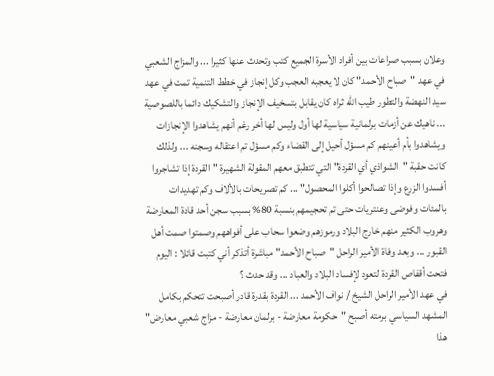وعلان بسبب صراعات بين أفراد الأسرة الجميع كتب وتحدث عنها كثيرا ... والمزاج الشعبي في عهد "صباح الأحمد" كان لا يعجبه العجب وكل إنجاز في خطط التنمية تمت في عهد سيد النهضة والتطور طيب الله ثراه كان يقابل بتسخيف الإنجاز والتشكيك دائما باللصوصية ... ناهيك عن أزمات برلمانية سياسية لها أول وليس لها أخر رغم أنهم يشاهدوا الإنجازات ويشاهدوا بأم أعينهم كم مسؤل أحيل إلى القضاء وكم مسؤل تم اعتقاله وسجنه ... ولذلك كانت حقبة "الشواذي أي القردة" التي تتطبق معهم المقولة الشهيرة "القردة إذا تشاجروا أفسدوا الزرع وإذا تصالحوا أكلوا المحصول" ... كم تصريحات بالألاف وكم تهديدات بالمئات وفوضى وعنتريات حتى تم تحجيمهم بنسبة 80% بسبب سجن أحد قادة المعارضة وهروب الكثير منهم خارج البلاد ورموزهم وضعوا سحاب على أفواههم وصمتوا صمت أهل القبور ... وبعد وفاة الأمير الراحل "صباح الأحمد" مباشرة أتذكر أني كتبت قائلا : اليوم فتحت أقفاص القردة لتعود لإفساد البلاد والعباد ... وقد حدث ؟
في عهد الأمير الراحل الشيخ / نواف الأحمد ... القردة بقدرة قادر أصبحت تتحكم بكامل المشهد السياسي برمته أصبح "حكومة معارضة - برلمان معارضة - مزاج شعبي معارض" هذا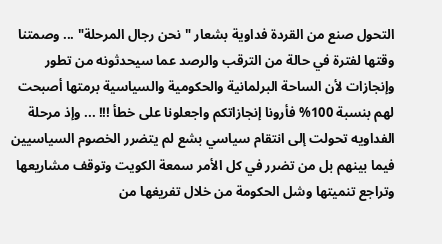التحول صنع من القردة فداوية بشعار "نحن رجال المرحلة" ... وصمتنا وقتها لفترة في حالة من الترقب والرصد عما سيحدثونه من تطور وإنجازات لأن الساحة البرلمانية والحكومية والسياسية برمتها أصبحت لهم بنسبة 100% فأرونا إنجازاتكم واجعلونا على خطأ !!! ... وإذ مرحلة الفداويه تحولت إلى انتقام سياسي بشع لم يتضرر الخصوم السياسيين فيما بينهم بل من تضرر في كل الأمر سمعة الكويت وتوقف مشاريعها وتراجع تنميتها وشل الحكومة من خلال تفريغها من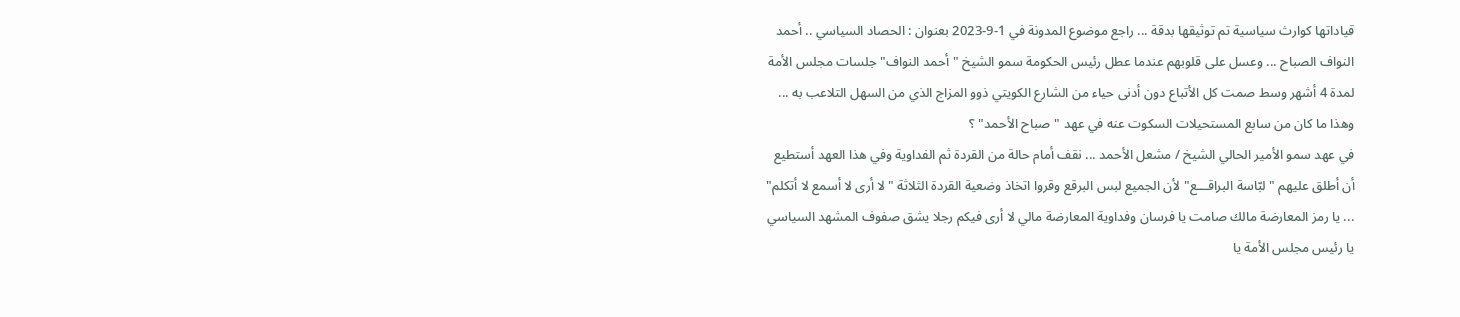قياداتها كوارث سياسية تم توثيقها بدقة ... راجع موضوع المدونة في 1-9-2023 بعنوان : الحصاد السياسي .. أحمد النواف الصباح ... وعسل على قلوبهم عندما عطل رئيس الحكومة سمو الشيخ "أحمد النواف" جلسات مجلس الأمة لمدة 4 أشهر وسط صمت كل الأتباع دون أدنى حياء من الشارع الكويتي ذوو المزاج الذي من السهل التلاعب به ... وهذا ما كان من سابع المستحيلات السكوت عنه في عهد "صباح الأحمد" ؟
في عهد سمو الأمير الحالي الشيخ / مشعل الأحمد ... نقف أمام حالة من القردة ثم الفداوية وفي هذا العهد أستطيع أن أطلق عليهم "لبّاسة البراقـــع" لأن الجميع لبس البرقع وقروا اتخاذ وضعية القردة الثلاثة "لا أرى لا أسمع لا أتكلم" ... يا رمز المعارضة مالك صامت يا فرسان وفداوية المعارضة مالي لا أرى فيكم رجلا يشق صفوف المشهد السياسي يا رئيس مجلس الأمة يا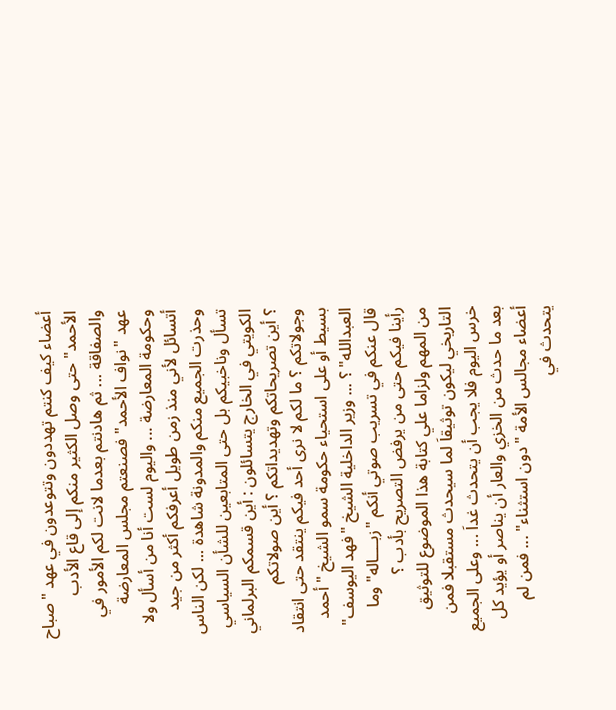أعضاء كيف كنتم تهددون وتتوعدون في عهد "صباح الأحمد" حتى وصل الكثير منكم إلى قاع الأدب والصفاقة ... ثم هادنتم بعدما لانت لكم الأمور في عهد "نواف الأحمد" فصنعتم مجلس المعارضة وحكومة المعارضة ... واليوم لست أنا من أسأل ولا أتسائل لأني منذ زمن طويل أعرفكم أكثر من جيد وحذرت الجميع منكم والمدونة شاهدة ... لكن الناس تسأل وناخبيكم بل حتى المتابعين للشأن السياسي الكويتي في الخارج يتسائلون : أين قسمكم البرلماني ؟ أين تصريحاتكم وتهديداتكم ؟ أين صولاتكم وجولاتكم ؟ ما لكم لا نرى أحد فيكم ينتقد حتى انتقاد بسيط أو على استحياء حكومة سمو الشيخ "أحمد العبدالله" ؟ ... وزير الداخلية الشيخ "فهد اليوسف" قال عنكم في تسريب صوتي أنكم "زبــــاله" وما رأينا فيكم حتى من يرفض التصريح بأدب ؟
من المهم ولزاما علي كتابة هذا الموضوع للتوثيق التاريخي ليكون توثيقاَ لما سيحدث مستقبلا فمن خرس اليوم فلا يجب أن يتحدث غداَ ... وعلى الجميع بعد ما حدث من الخزي والعار أن يناصر أو يؤيد كل أعضاء مجالس الأمة "دون استثناء" ... فمن لم يتحدث في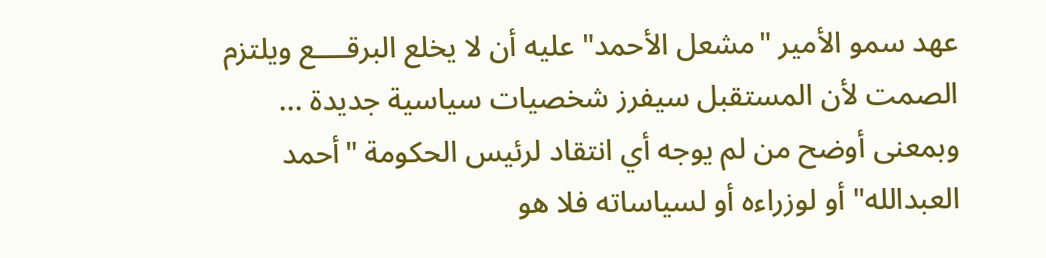عهد سمو الأمير "مشعل الأحمد" عليه أن لا يخلع البرقــــع ويلتزم الصمت لأن المستقبل سيفرز شخصيات سياسية جديدة ... وبمعنى أوضح من لم يوجه أي انتقاد لرئيس الحكومة "أحمد العبدالله" أو لوزراءه أو لسياساته فلا هو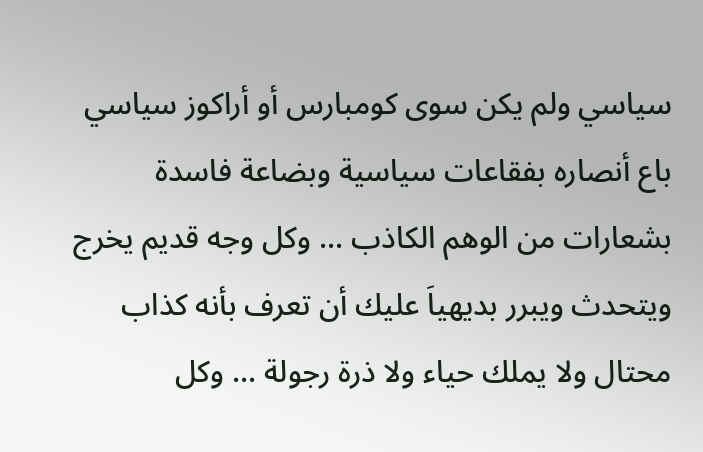سياسي ولم يكن سوى كومبارس أو أراكوز سياسي باع أنصاره بفقاعات سياسية وبضاعة فاسدة بشعارات من الوهم الكاذب ... وكل وجه قديم يخرج ويتحدث ويبرر بديهياَ عليك أن تعرف بأنه كذاب محتال ولا يملك حياء ولا ذرة رجولة ... وكل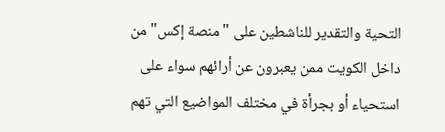التحية والتقدير للناشطين على "منصة إكس" من داخل الكويت ممن يعبرون عن أرائهم سواء على استحياء أو بجرأة في مختلف المواضيع التي تهم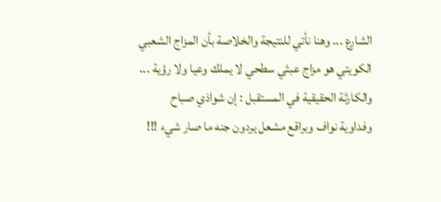الشارع ... وهنا نأتي للنتيجة والخلاصة بأن المزاج الشعبي الكويتي هو مزاج عبثي سطحي لا يملك وعيا ولا رؤية ... والكارثة الحقيقية في المستقبل : إن شواذي صباح وفداوية نواف وبراقع مشعل يردون جنه ما صار شيء !!!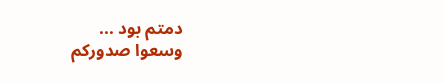دمتم بود ...
وسعوا صدوركم